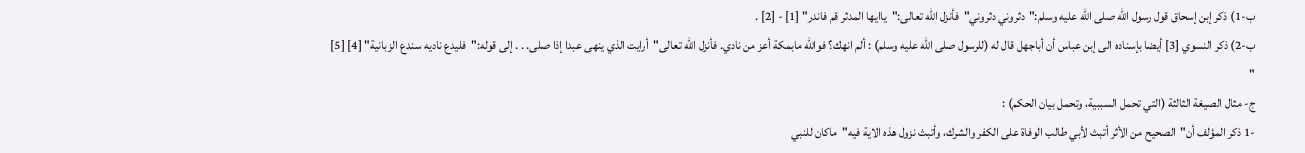ب-1) ذكر إبن إسحاق قول رسول الله صلى الله عليه وسلم:"دثروني دثروني"فأنزل الله تعالى:"ياايها المدثر قم فاندر" [1] - [2] .
ب-2) ذكر النسوي [3] أيضا بإسناده الى إبن عباس أن أباجهل قال له (للرسول صلى الله عليه وسلم) : ألم انهك؟ فوالله مابمكة أعز من نادي. فأنزل الله تعالى"أرايت الذي ينهى عبدا إذا صلى. . . إلى قوله:"فليدع ناديه سندع الزبانية" [4] [5] "
ج- مثال الصيغة الثالثة (التي تحمل السببية، وتحمل بيان الحكم) :
-1 ذكر المؤلف أن"الصحيح من الأثر أتبث لأبي طالب الوفاة على الكفر والشرك، وأتبث نزول هذه الاية فيه"ماكان للنبي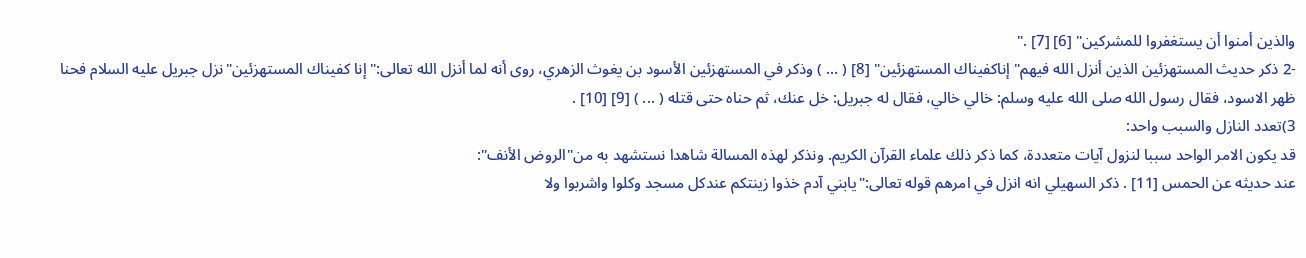والذين أمنوا أن يستغفروا للمشركين" [6] [7] ."
-2 ذكر حديث المستهزئين الذين أنزل الله فيهم"إناكفيناك المستهزئين" [8] ( ... ) وذكر في المستهزئين الأسود بن يغوث الزهري، روى أنه لما أنزل الله تعالى:"إنا كفيناك المستهزئين"نزل جبريل عليه السلام فحنا ظهر الاسود، فقال رسول الله صلى الله عليه وسلم: خالي خالي، فقال له جبريل: خل عنك، ثم حناه حتى قتله ( ... ) [9] [10] .
3)تعدد النازل والسبب واحد:
قد يكون الامر الواحد سببا لنزول آيات متعددة، كما ذكر ذلك علماء القرآن الكريم. ونذكر لهذه المسالة شاهدا نستشهد به من"الروض الأنف":
عند حديثه عن الحمس [11] . ذكر السهيلي انه انزل في امرهم قوله تعالى:"يابني آدم خذوا زينتكم عندكل مسجد وكلوا واشربوا ولا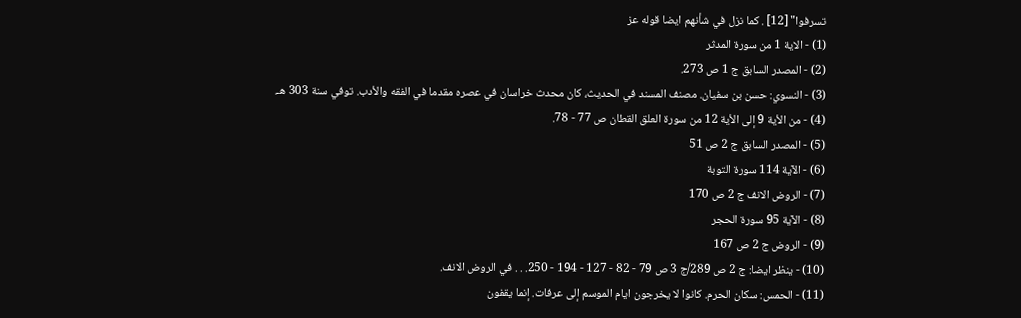تسرفوا" [12] . كما نزل في شأنهم ايضا قوله عز
(1) - الاية 1 من سورة المدثر
(2) - المصدر السابق ج 1 ص 273.
(3) - النسوي: حسن بن سفيان. مصنف المسند في الحديث، كان محدث خراسان في عصره مقدما في الفقه والأدب. توفي سنة 303 هـ.
(4) - من الأية 9 إلى الأية 12 من سورة العلق القطان ص 77 - 78.
(5) - المصدر السابق ج 2 ص 51
(6) - الآية 114 سورة التوبة
(7) - الروض الانف ج 2 ص 170
(8) - الآية 95 سورة الحجر
(9) - الروض ج 2 ص 167
(10) - ينظر ايضا: ج 2 ص 289/ج 3 ص 79 - 82 - 127 - 194 - 250. . . في الروض الانف.
(11) - الحمس: سكان الحرم. كانوا لا يخرجون ايام الموسم إلى عرفات. إنما يقفون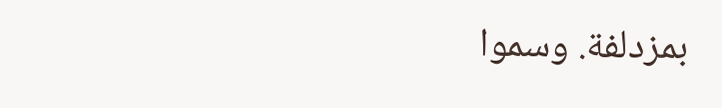بمزدلفة. وسموا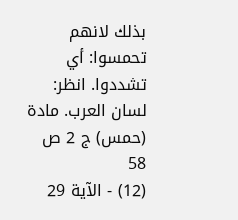بذلك لانهم تحمسوا: أي تشددوا. انظر: لسان العرب. مادة (حمس) ج 2 ص 58
(12) - الآية 29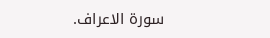سورة الاعراف.